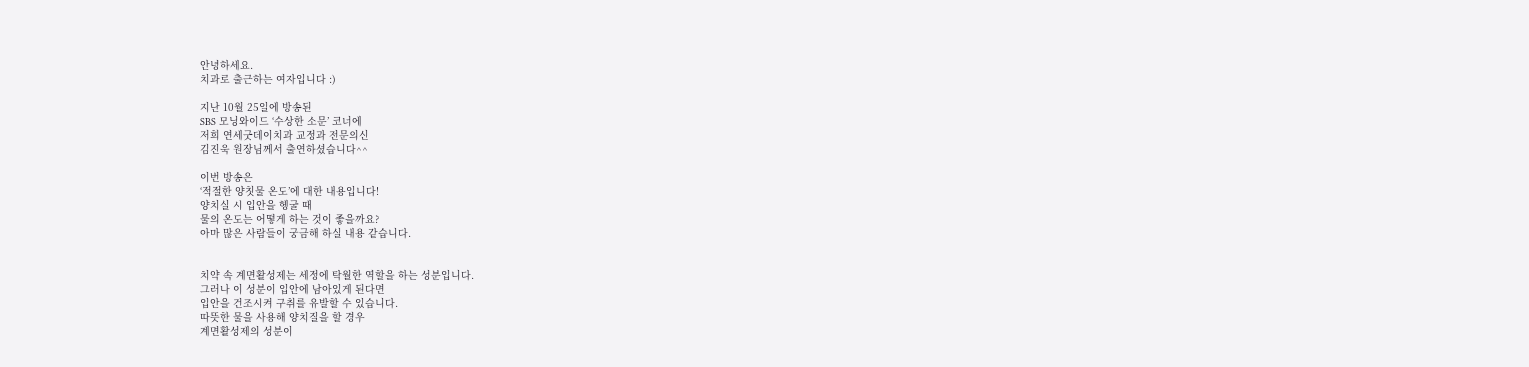안녕하세요.
치과로 출근하는 여자입니다 :)

지난 10월 25일에 방송된
SBS 모닝와이드 ‘수상한 소문’ 코너에
저희 연세굿데이치과 교정과 전문의신
김진욱 원장님께서 출연하셨습니다^^

이번 방송은
‘적절한 양칫물 온도’에 대한 내용입니다!
양치실 시 입안을 헹굴 때
물의 온도는 어떻게 하는 것이 좋을까요?
아마 많은 사람들이 궁금해 하실 내용 같습니다.


치약 속 계면활성제는 세정에 탁월한 역할을 하는 성분입니다.
그러나 이 성분이 입안에 남아있게 된다면
입안을 건조시켜 구취를 유발할 수 있습니다.
따뜻한 물을 사용해 양치질을 할 경우
계면활성제의 성분이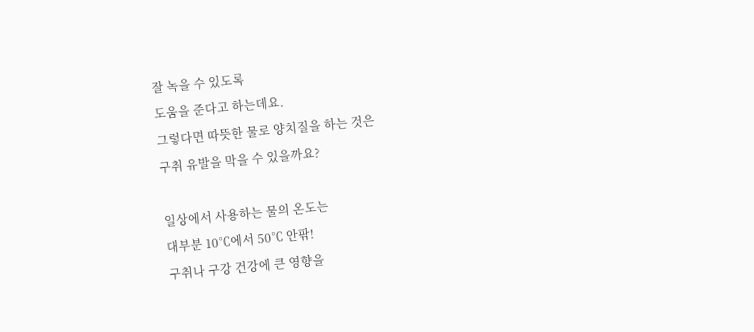잘 녹을 수 있도록
도움을 준다고 하는데요.
그렇다면 따뜻한 물로 양치질을 하는 것은
구취 유발을 막을 수 있을까요?

일상에서 사용하는 물의 온도는
대부분 10℃에서 50℃ 안팎!
구취나 구강 건강에 큰 영향을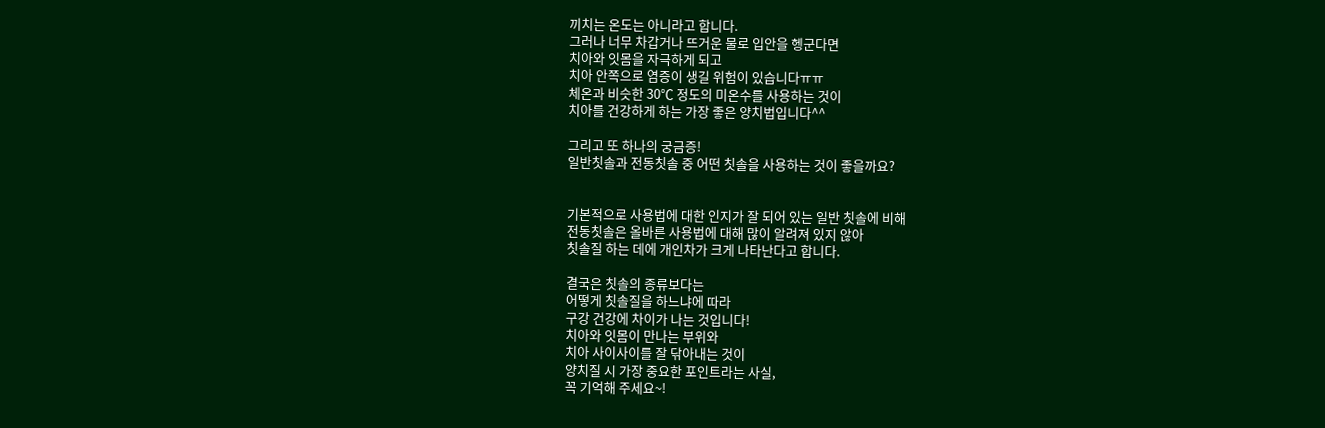끼치는 온도는 아니라고 합니다.
그러나 너무 차갑거나 뜨거운 물로 입안을 헹군다면
치아와 잇몸을 자극하게 되고
치아 안쪽으로 염증이 생길 위험이 있습니다ㅠㅠ
체온과 비슷한 30℃ 정도의 미온수를 사용하는 것이
치아를 건강하게 하는 가장 좋은 양치법입니다^^

그리고 또 하나의 궁금증!
일반칫솔과 전동칫솔 중 어떤 칫솔을 사용하는 것이 좋을까요?


기본적으로 사용법에 대한 인지가 잘 되어 있는 일반 칫솔에 비해
전동칫솔은 올바른 사용법에 대해 많이 알려져 있지 않아
칫솔질 하는 데에 개인차가 크게 나타난다고 합니다.

결국은 칫솔의 종류보다는
어떻게 칫솔질을 하느냐에 따라
구강 건강에 차이가 나는 것입니다!
치아와 잇몸이 만나는 부위와
치아 사이사이를 잘 닦아내는 것이
양치질 시 가장 중요한 포인트라는 사실,
꼭 기억해 주세요~!